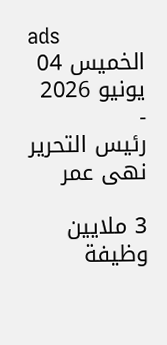ads
الخميس 04 يونيو 2026
-
رئيس التحرير
نهى عمر

3 ملايين وظيفة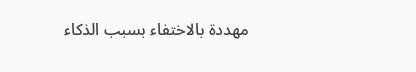مهددة بالاختفاء بسبب الذكاء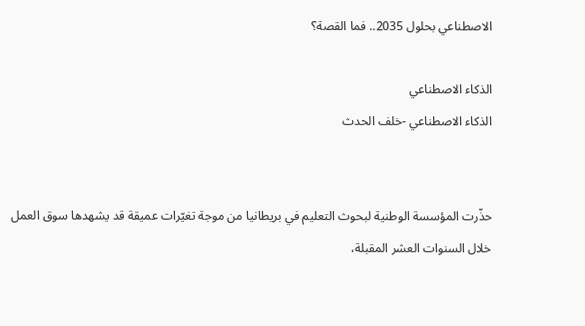الاصطناعي بحلول 2035.. فما القصة؟

الذكاء الاصطناعي
الذكاء الاصطناعي -خلف الحدث


حذّرت المؤسسة الوطنية لبحوث التعليم في بريطانيا من موجة تغيّرات عميقة قد يشهدها سوق العمل خلال السنوات العشر المقبلة،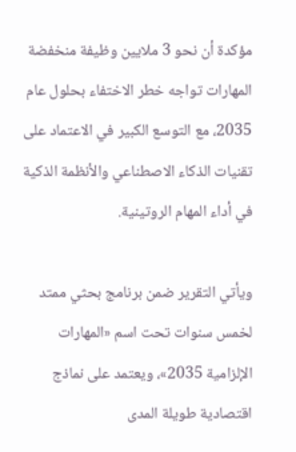مؤكدة أن نحو 3 ملايين وظيفة منخفضة المهارات تواجه خطر الاختفاء بحلول عام 2035، مع التوسع الكبير في الاعتماد على تقنيات الذكاء الاصطناعي والأنظمة الذكية في أداء المهام الروتينية.

ويأتي التقرير ضمن برنامج بحثي ممتد لخمس سنوات تحت اسم «المهارات الإلزامية 2035»، ويعتمد على نماذج اقتصادية طويلة المدى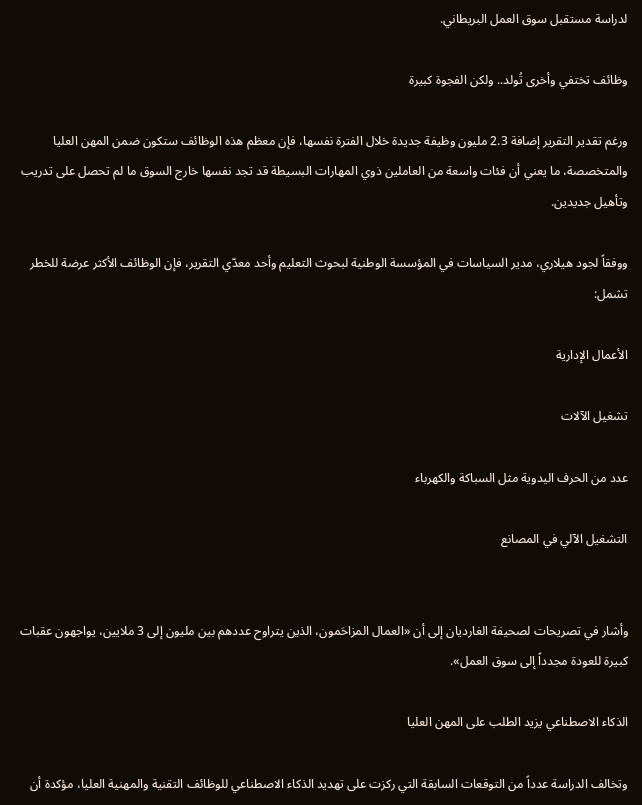لدراسة مستقبل سوق العمل البريطاني.

وظائف تختفي وأخرى تُولد.. ولكن الفجوة كبيرة

ورغم تقدير التقرير إضافة 2.3 مليون وظيفة جديدة خلال الفترة نفسها، فإن معظم هذه الوظائف ستكون ضمن المهن العليا والمتخصصة، ما يعني أن فئات واسعة من العاملين ذوي المهارات البسيطة قد تجد نفسها خارج السوق ما لم تحصل على تدريب وتأهيل جديدين.

ووفقاً لجود هيلاري، مدير السياسات في المؤسسة الوطنية لبحوث التعليم وأحد معدّي التقرير، فإن الوظائف الأكثر عرضة للخطر تشمل:

الأعمال الإدارية

تشغيل الآلات

عدد من الحرف اليدوية مثل السباكة والكهرباء

التشغيل الآلي في المصانع


وأشار في تصريحات لصحيفة الغارديان إلى أن «العمال المزاحَمون، الذين يتراوح عددهم بين مليون إلى 3 ملايين، يواجهون عقبات كبيرة للعودة مجدداً إلى سوق العمل».

الذكاء الاصطناعي يزيد الطلب على المهن العليا

وتخالف الدراسة عدداً من التوقعات السابقة التي ركزت على تهديد الذكاء الاصطناعي للوظائف التقنية والمهنية العليا، مؤكدة أن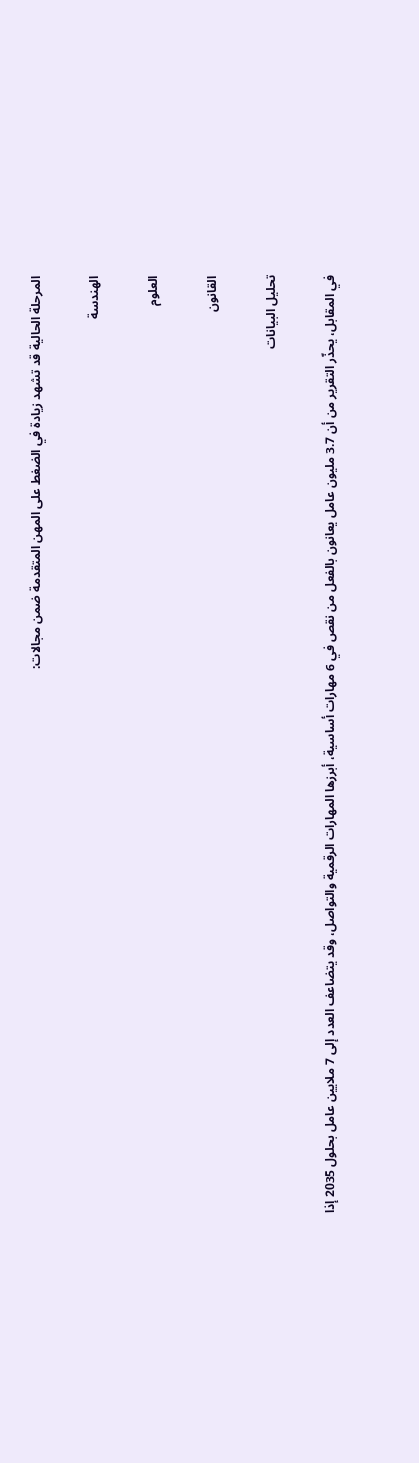المرحلة الحالية قد تشهد زيادة في الضغط على المهن المتقدمة ضمن مجالات:

الهندسة

العلوم

القانون

تحليل البيانات

في المقابل، يحذّر التقرير من أن 3.7 مليون عامل يعانون بالفعل من نقص في 6 مهارات أساسية، أبرزها المهارات الرقمية والتواصل، وقد يتضاعف العدد إلى 7 ملايين عامل بحلول 2035 إذا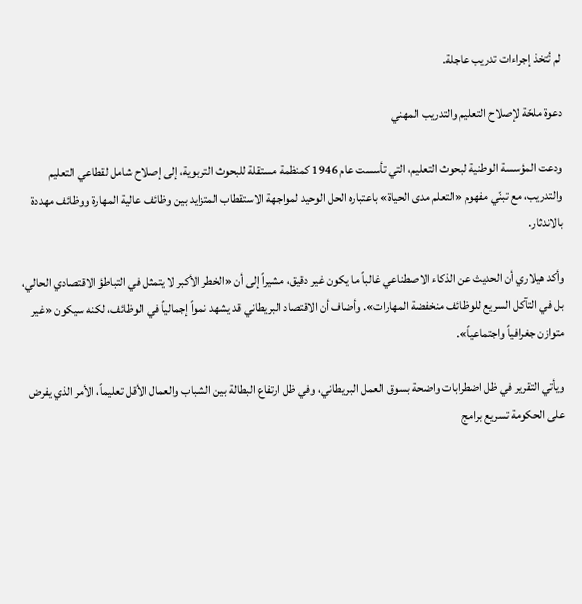لم تُتخذ إجراءات تدريب عاجلة.

دعوة ملحّة لإصلاح التعليم والتدريب المهني

ودعت المؤسسة الوطنية لبحوث التعليم، التي تأسست عام 1946 كمنظمة مستقلة للبحوث التربوية، إلى إصلاح شامل لقطاعي التعليم والتدريب، مع تبنّي مفهوم «التعلم مدى الحياة» باعتباره الحل الوحيد لمواجهة الاستقطاب المتزايد بين وظائف عالية المهارة ووظائف مهددة بالاندثار.

وأكد هيلاري أن الحديث عن الذكاء الاصطناعي غالباً ما يكون غير دقيق، مشيراً إلى أن «الخطر الأكبر لا يتمثل في التباطؤ الاقتصادي الحالي، بل في التآكل السريع للوظائف منخفضة المهارات». وأضاف أن الاقتصاد البريطاني قد يشهد نمواً إجمالياً في الوظائف، لكنه سيكون «غير متوازن جغرافياً واجتماعياً».

ويأتي التقرير في ظل اضطرابات واضحة بسوق العمل البريطاني، وفي ظل ارتفاع البطالة بين الشباب والعمال الأقل تعليماً، الأمر الذي يفرض على الحكومة تسريع برامج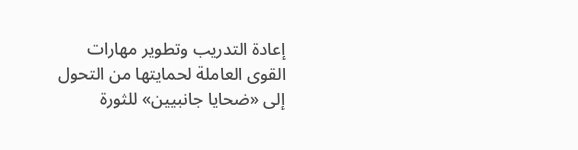إعادة التدريب وتطوير مهارات القوى العاملة لحمايتها من التحول إلى «ضحايا جانبيين» للثورة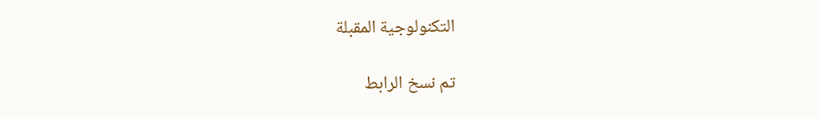التكنولوجية المقبلة

تم نسخ الرابط